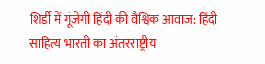शिर्डी में गूंजेगी हिंदी की वैश्विक आवाज: हिंदी साहित्य भारती का अंतरराष्ट्रीय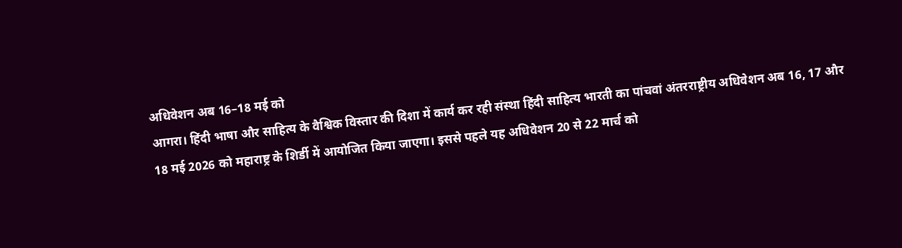अधिवेशन अब 16–18 मई को
आगरा। हिंदी भाषा और साहित्य के वैश्विक विस्तार की दिशा में कार्य कर रही संस्था हिंदी साहित्य भारती का पांचवां अंतरराष्ट्रीय अधिवेशन अब 16, 17 और 18 मई 2026 को महाराष्ट्र के शिर्डी में आयोजित किया जाएगा। इससे पहले यह अधिवेशन 20 से 22 मार्च को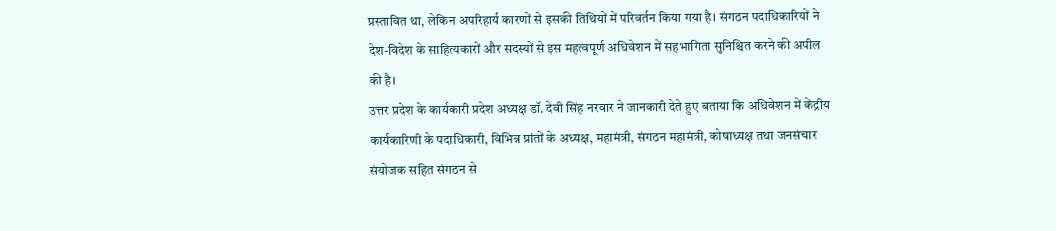प्रस्तावित था, लेकिन अपरिहार्य कारणों से इसकी तिथियों में परिवर्तन किया गया है। संगठन पदाधिकारियों ने देश-विदेश के साहित्यकारों और सदस्यों से इस महत्वपूर्ण अधिवेशन में सहभागिता सुनिश्चित करने की अपील की है।
उत्तर प्रदेश के कार्यकारी प्रदेश अध्यक्ष डॉ. देवी सिंह नरवार ने जानकारी देते हुए बताया कि अधिवेशन में केंद्रीय कार्यकारिणी के पदाधिकारी, विभिन्न प्रांतों के अध्यक्ष, महामंत्री, संगठन महामंत्री, कोषाध्यक्ष तथा जनसंचार संयोजक सहित संगठन से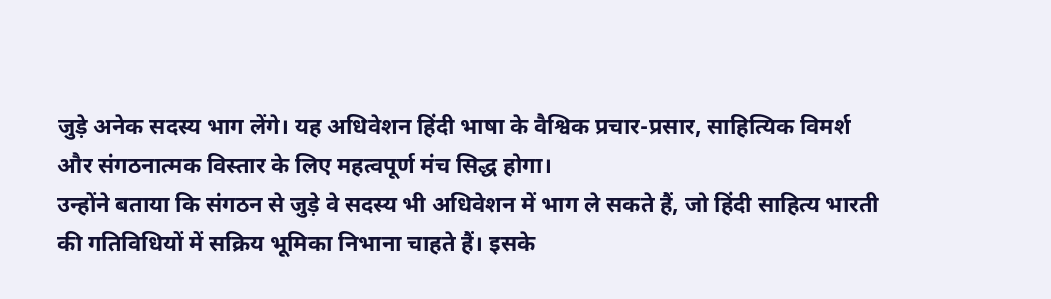जुड़े अनेक सदस्य भाग लेंगे। यह अधिवेशन हिंदी भाषा के वैश्विक प्रचार-प्रसार, साहित्यिक विमर्श और संगठनात्मक विस्तार के लिए महत्वपूर्ण मंच सिद्ध होगा।
उन्होंने बताया कि संगठन से जुड़े वे सदस्य भी अधिवेशन में भाग ले सकते हैं, जो हिंदी साहित्य भारती की गतिविधियों में सक्रिय भूमिका निभाना चाहते हैं। इसके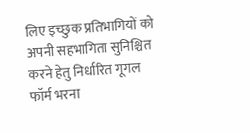लिए इच्छुक प्रतिभागियों को अपनी सहभागिता सुनिश्चित करने हेतु निर्धारित गूगल फॉर्म भरना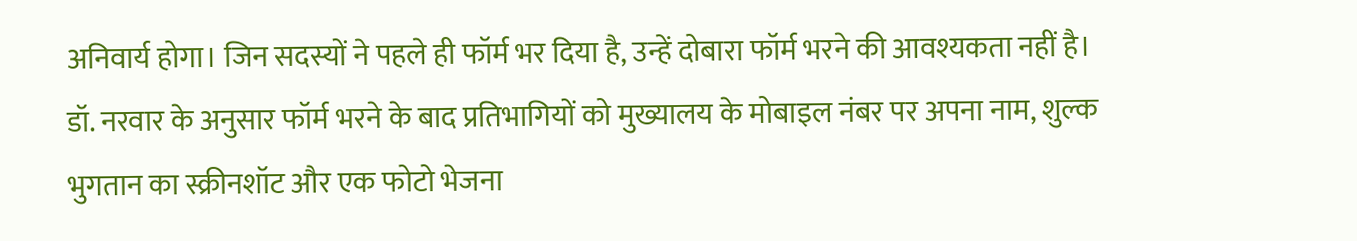अनिवार्य होगा। जिन सदस्यों ने पहले ही फॉर्म भर दिया है, उन्हें दोबारा फॉर्म भरने की आवश्यकता नहीं है।
डॉ. नरवार के अनुसार फॉर्म भरने के बाद प्रतिभागियों को मुख्यालय के मोबाइल नंबर पर अपना नाम, शुल्क भुगतान का स्क्रीनशॉट और एक फोटो भेजना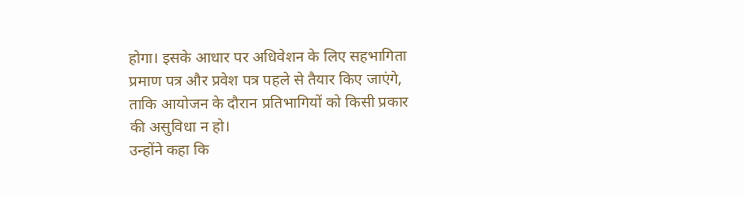होगा। इसके आधार पर अधिवेशन के लिए सहभागिता प्रमाण पत्र और प्रवेश पत्र पहले से तैयार किए जाएंगे, ताकि आयोजन के दौरान प्रतिभागियों को किसी प्रकार की असुविधा न हो।
उन्होंने कहा कि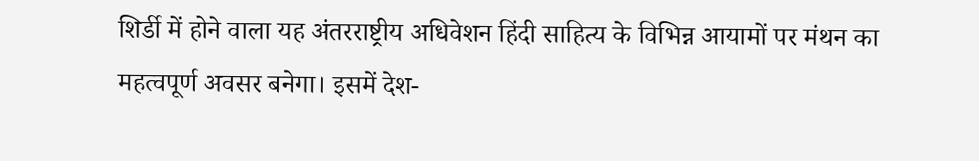शिर्डी में होने वाला यह अंतरराष्ट्रीय अधिवेशन हिंदी साहित्य के विभिन्न आयामों पर मंथन का महत्वपूर्ण अवसर बनेगा। इसमें देश-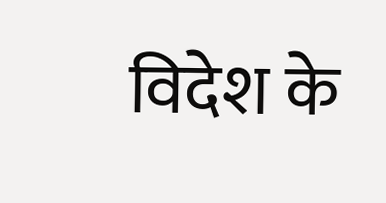विदेश के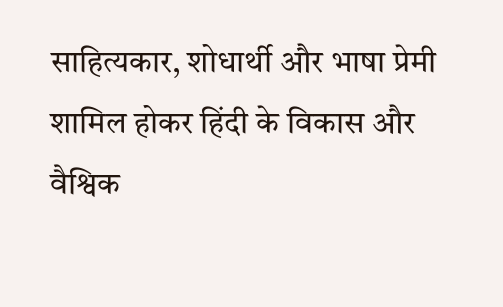साहित्यकार, शोधार्थी और भाषा प्रेमी शामिल होकर हिंदी के विकास और वैश्विक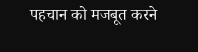पहचान को मजबूत करने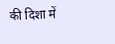की दिशा में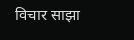विचार साझा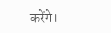करेंगे।